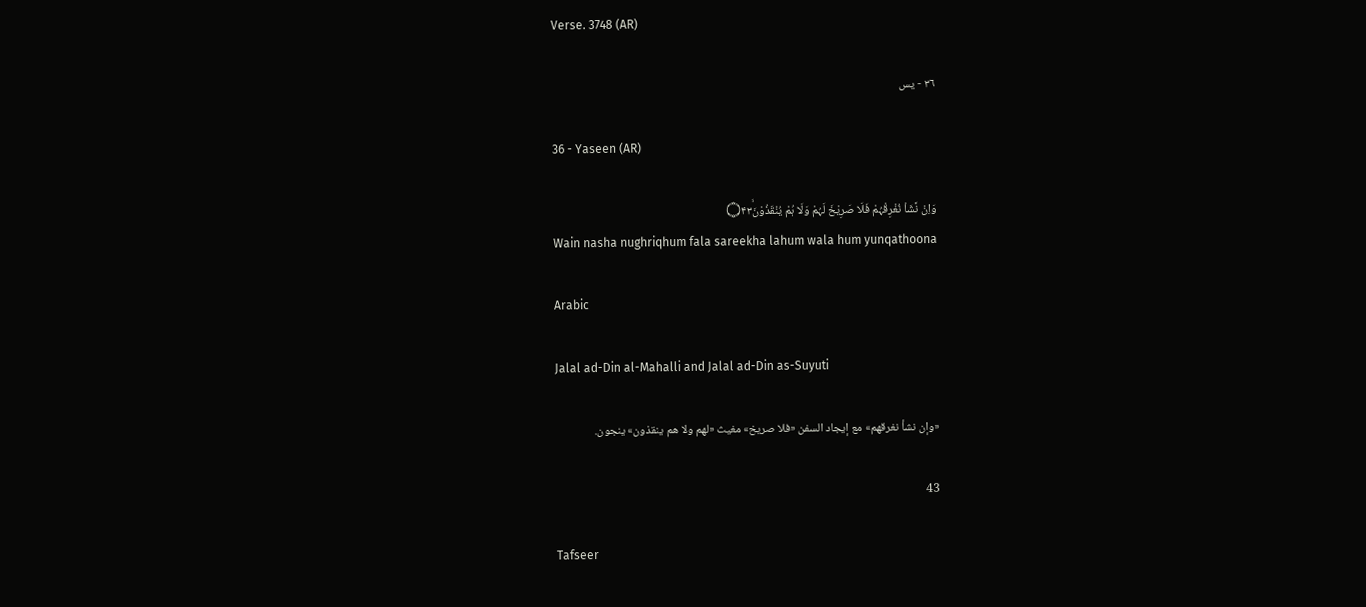Verse. 3748 (AR)

٣٦ - يس

36 - Yaseen (AR)

وَاِنْ نَّشَاْ نُغْرِقْہُمْ فَلَا صَرِيْخَ لَہُمْ وَلَا ہُمْ يُنْقَذُوْنَ۝۴۳ۙ
Wain nasha nughriqhum fala sareekha lahum wala hum yunqathoona

Arabic

Jalal ad-Din al-Mahalli and Jalal ad-Din as-Suyuti

«وإن نشأ نغرقهم» مع إيجاد السفن «فلا صريخ» مغيث «لهم ولا هم ينقذون» ينجون.

43

Tafseer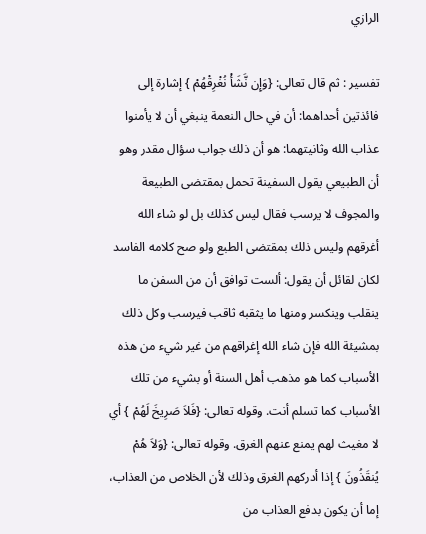الرازي

تفسير : ثم قال تعالى: {وَإِن نَّشَأْ نُغْرِقْهُمْ } إشارة إلى فائذتين أحداهما: أن في حال النعمة ينبغي أن لا يأمنوا عذاب الله وثانيتهما: هو أن ذلك جواب سؤال مقدر وهو أن الطبيعي يقول السفينة تحمل بمقتضى الطبيعة والمجوف لا يرسب فقال ليس كذلك بل لو شاء الله أغرقهم وليس ذلك بمقتضى الطبع ولو صح كلامه الفاسد لكان لقائل أن يقول: ألست توافق أن من السفن ما ينقلب وينكسر ومنها ما يثقبه ثاقب فيرسب وكل ذلك بمشيئة الله فإن شاء الله إغراقهم من غير شيء من هذه الأسباب كما هو مذهب أهل السنة أو بشيء من تلك الأسباب كما تسلم أنت. وقوله تعالى: {فَلاَ صَرِيخَ لَهُمْ } أي لا مغيث لهم يمنع عنهم الغرق. وقوله تعالى: {وَلاَ هُمْ يُنقَذُونَ } إذا أدركهم الغرق وذلك لأن الخلاص من العذاب، إما أن يكون بدفع العذاب من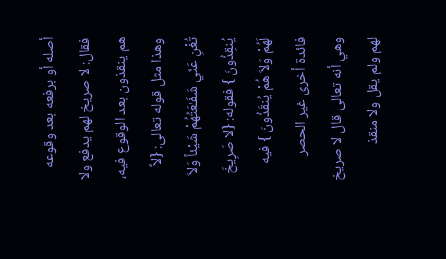أصله أو برفعه بعد وقوعه فقال: لا صريخ لهم يدفع ولا هم ينقذون بعد الوقوع فيه، وهذا مثل قوله تعالى: {لاَّ تُغْنِ عَنّي شَفَـٰعَتُهُمْ شَيْئاً وَلاَ يُنقِذُونَ } فقوله: {لا صَرِيخَ لَهُمْ وَلاَ هُمْ يُنقَذُونَ } فيه فائدة أخرى غير الحصر وهي أنه تعالى قال لا صريخ لهم ولم يقل ولا منقذ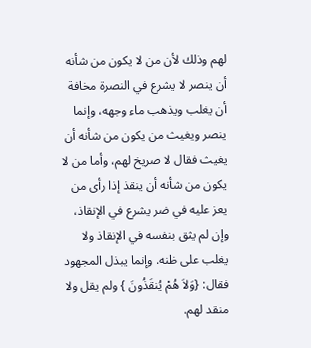لهم وذلك لأن من لا يكون من شأنه أن ينصر لا يشرع في النصرة مخافة أن يغلب ويذهب ماء وجهه، وإنما ينصر ويغيث من يكون من شأنه أن يغيث فقال لا صريخ لهم، وأما من لا يكون من شأنه أن ينقذ إذا رأى من يعز عليه في ضر يشرع في الإنقاذ، وإن لم يثق بنفسه في الإنقاذ ولا يغلب على ظنه. وإنما يبذل المجهود فقال: {وَلاَ هُمْ يُنقَذُونَ } ولم يقل ولا منقد لهم.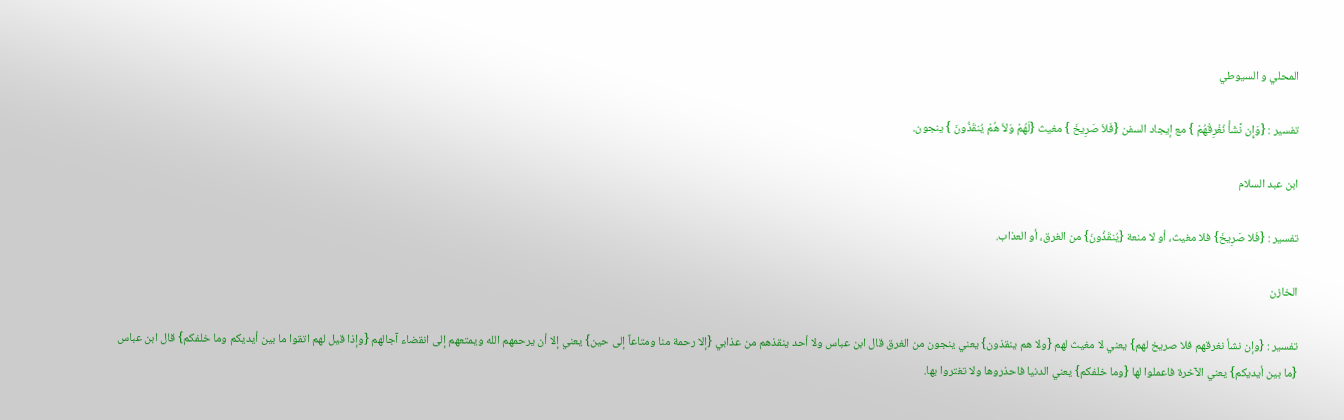المحلي و السيوطي

تفسير : {وَإِن نَّشَأْ نُغْرِقْهُمْ } مع إيجاد السفن {فَلاَ صَرِيخَ } مغيث {لَهُمْ وَلاَ هُمْ يُنقَذُونَ } ينجون.

ابن عبد السلام

تفسير : {فَلا صَرِيخَ} فلا مغيث، أو لا منعة {يُنقَذُونَ} من الغرق، أو العذاب.

الخازن

تفسير : {وإن نشأ نغرقهم فلا صريخ لهم} يعني لا مغيث لهم {ولا هم ينقذون} يعني ينجون من الغرق قال ابن عباس ولا أحد ينقذهم من عذابي {إلا رحمة منا ومتاعاً إلى حين} يعني إلا أن يرحمهم الله ويمتعهم إلى انقضاء آجالهم {وإذا قيل لهم اتقوا ما بين أيديكم وما خلفكم} قال ابن عباس {ما بين أيديكم} يعني الآخرة فاعملوا لها {وما خلفكم} يعني الدنيا فاحذروها ولا تغتروا بها.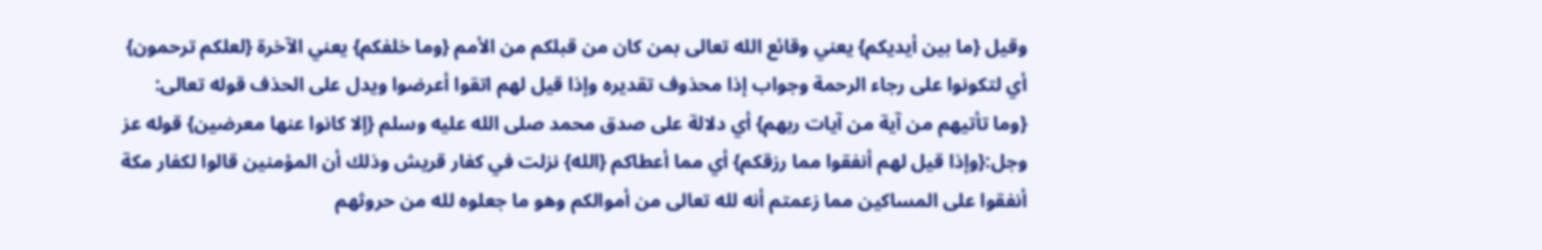وقيل {ما بين أيديكم} يعني وقائع الله تعالى بمن كان من قبلكم من الأمم {وما خلفكم} يعني الآخرة {لعلكم ترحمون} أي لتكونوا على رجاء الرحمة وجواب إذا محذوف تقديره وإذا قيل لهم اتقوا أعرضوا ويدل على الحذف قوله تعالى: {وما تأتيهم من آية من آيات ربهم} أي دلالة على صدق محمد صلى الله عليه وسلم {إلا كانوا عنها معرضين} قوله عز وجل:{وإذا قيل لهم أنفقوا مما رزقكم} أي مما أعطاكم {الله} نزلت في كفار قريش وذلك أن المؤمنين قالوا لكفار مكة أنفقوا على المساكين مما زعمتم أنه لله تعالى من أموالكم وهو ما جعلوه لله من حروثهم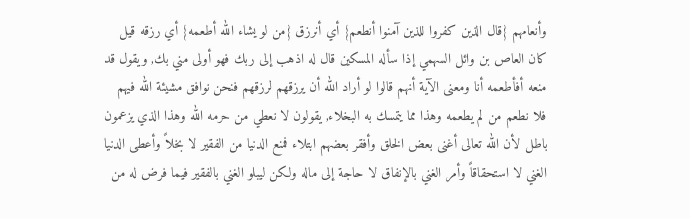وأنعامهم {قال الذين كفروا للذين آمنوا أنطعم} أي أنرزق {من لو يشاء الله أطعمه} أي رزقه قيل كان العاص بن وائل السهمي إذا سأله المسكين قال له اذهب إلى ربك فهو أولى مني بك, ويقول قد منعه أفأطعمه أنا ومعنى الآية أنهم قالوا لو أراد الله أن يرزقهم لرزقهم فنحن نوافق مشيئة الله فيهم فلا نطعم من لم يطعمه وهذا مما يتمسك به البخلاء, يقولون لا نعطي من حرمه الله وهذا الذي يزعمون باطل لأن الله تعالى أغنى بعض الخلق وأفقر بعضهم ابتلاء فمنع الدنيا من الفقير لا بخلاً وأعطى الدنيا الغني لا استحقاقاً وأمر الغني بالإنفاق لا حاجة إلى ماله ولكن ليبلو الغني بالفقير فيما فرض له من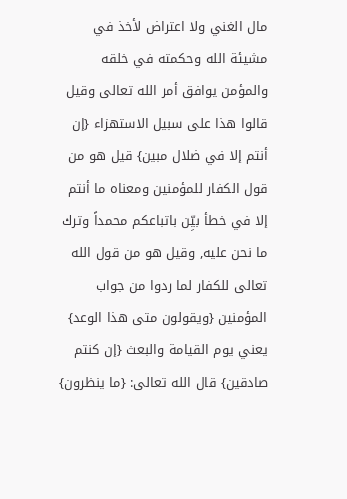مال الغني ولا اعتراض لأخذ في مشيئة الله وحكمته في خلقه والمؤمن يوافق أمر الله تعالى وقيل قالوا هذا على سبيل الاستهزاء {إن أنتم إلا في ضلال مبين} قيل هو من قول الكفار للمؤمنين ومعناه ما أنتم إلا في خطأ بيِّن باتباعكم محمداً وترك ما نحن عليه, وقيل هو من قول الله تعالى للكفار لما ردوا من جواب المؤمنين {ويقولون متى هذا الوعد} يعني يوم القيامة والبعث {إن كنتم صادقين} قال الله تعالى: {ما ينظرون}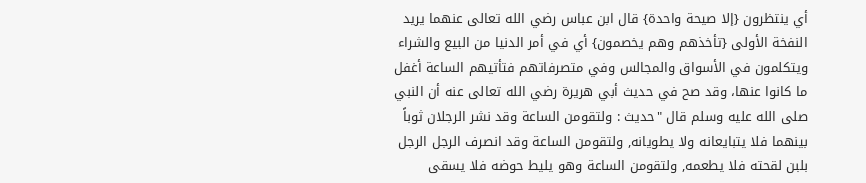أي ينتظرون {إلا صيحة واحدة} قال ابن عباس رضي الله تعالى عنهما يريد النفخة الأولى {تأخذهم وهم يخصمون} أي في أمر الدنيا من البيع والشراء ويتكلمون في الأسواق والمجالس وفي متصرفاتهم فتأتيهم الساعة أغفل ما كانوا عنها، وقد صح في حديث أبي هريرة رضي الله تعالى عنه أن النبي صلى الله عليه وسلم قال "حديث : ولتقومن الساعة وقد نشر الرجلان ثوباً بينهما فلا يتبايعانه ولا يطويانه, ولتقومن الساعة وقد انصرف الرجل الرجل بلبن لقحته فلا يطعمه, ولتقومن الساعة وهو يليط حوضه فلا يسقى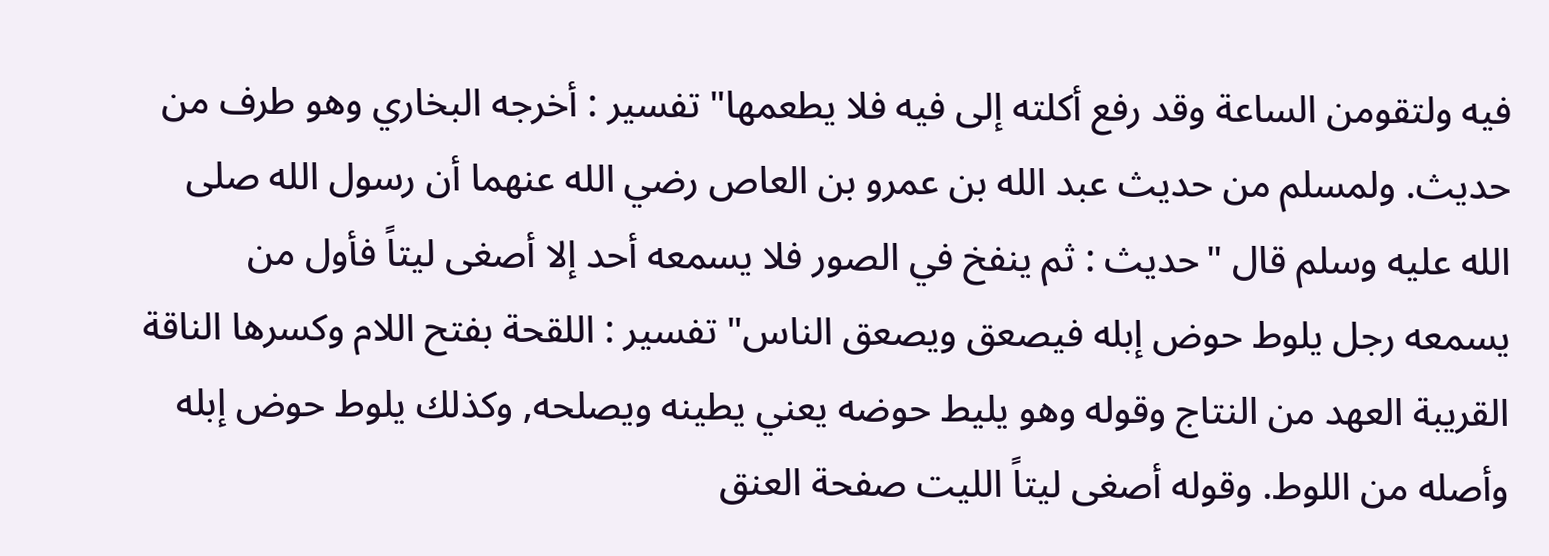فيه ولتقومن الساعة وقد رفع أكلته إلى فيه فلا يطعمها" تفسير : أخرجه البخاري وهو طرف من حديث. ولمسلم من حديث عبد الله بن عمرو بن العاص رضي الله عنهما أن رسول الله صلى الله عليه وسلم قال "حديث : ثم ينفخ في الصور فلا يسمعه أحد إلا أصغى ليتاً فأول من يسمعه رجل يلوط حوض إبله فيصعق ويصعق الناس" تفسير : اللقحة بفتح اللام وكسرها الناقة القريبة العهد من النتاج وقوله وهو يليط حوضه يعني يطينه ويصلحه, وكذلك يلوط حوض إبله وأصله من اللوط. وقوله أصغى ليتاً الليت صفحة العنق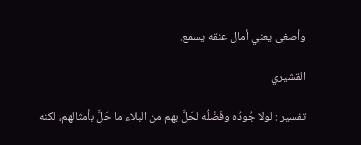وأصغى يعني أمال عنقه يسمع.

القشيري

تفسير : لولا جُودُه وفَضْلُه لحَلَّ بهم من البلاء ما حَلَّ بأمثالهم، لكنه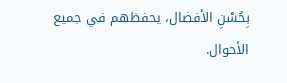بِحُسْنِ الأفضال، يحفظهم في جميع الأحوال.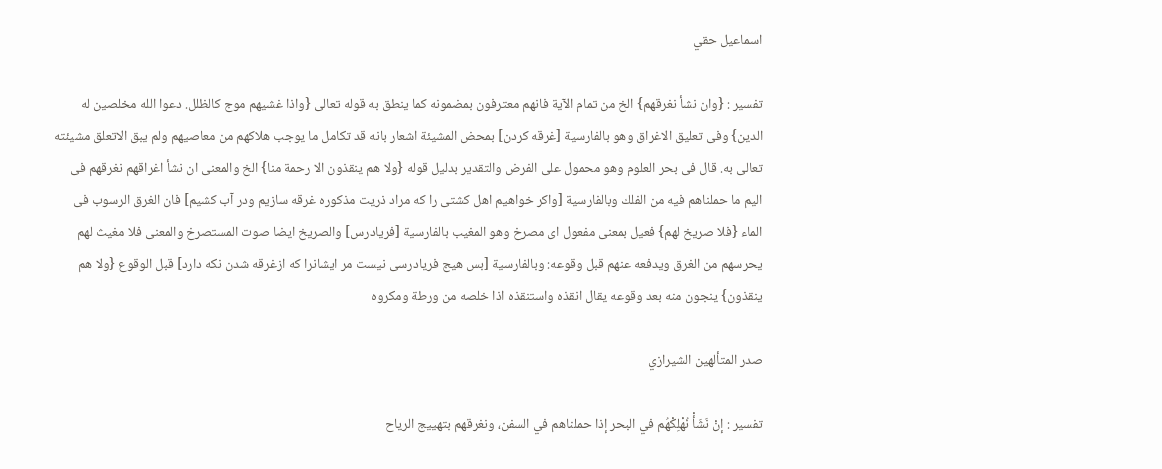اسماعيل حقي

تفسير : {وان نشأ نغرقهم} الخ من تمام الآية فانهم معترفون بمضمونه كما ينطق به قوله تعالى {واذا غشيهم موج كالظلل. دعوا الله مخلصين له الدين} وفى تعليق الاغراق وهو بالفارسية [غرقه كردن] بمحض المشيئة اشعار بانه قد تكامل ما يوجب هلاكهم من معاصيهم ولم يبق الاتعلق مشيئته تعالى به. قال فى بحر العلوم وهو محمول على الفرض والتقدير بدليل قوله {ولا هم ينقذون الا رحمة منا} الخ والمعنى ان نشأ اغراقهم نغرقهم فى اليم ما حملناهم فيه من الفلك وبالفارسية [واكر خواهيم اهل كشتى را كه مراد ذريت مذكوره غرقه سازيم ودر آب كشيم] فان الغرق الرسوب فى الماء {فلا صريخ لهم} فعيل بمعنى مفعول اى مصرخ وهو المغيب بالفارسية [فريادرس] والصريخ ايضا صوت المستصرخ والمعنى فلا مغيث لهم يحرسهم من الغرق ويدفعه عنهم قبل وقوعه: وبالفارسية [بس هيج فريادرسى نيست مر ايشانرا كه ازغرقه شدن نكه دارد] قبل الوقوع {ولا هم ينقذون} ينجون منه بعد وقوعه يقال انقذه واستنقذه اذا خلصه من ورطة ومكروه

صدر المتألهين الشيرازي

تفسير : إنْ نَشَأْ نُهْلِكْهُم في البحر إذا حملناهم في السفن، ونغرقهم بتهييج الرياح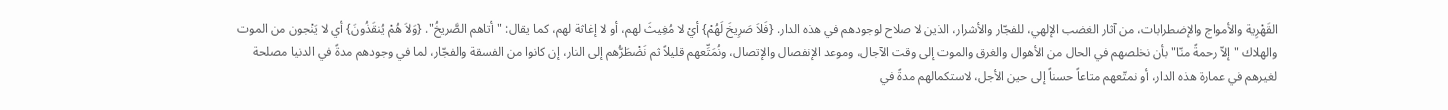القَهْرِية والأمواج والإضطرابات، من آثار الغضب الإلهي، للفجّار والأشرار، الذين لا صلاح لوجودهم في هذه الدار. {فَلاَ صَرِيخَ لَهُمْ} أيْ لا مُغِيثَ لهم، أو لا إغاثة لهم، كما يقال: "أتاهم الصَّريخُ". {وَلاَ هُمْ يُنقَذُونَ} أي لا يَنْجون من الموت والهلاك "إلاّ رحمةً منّا" بأن نخلصهم في الحال من الأهوال والغرق والموت إلى وقت الآجال، وموعد الإنفصال والإتصال، ونُمَتِّعهم قليلاً ثم نَضْطَرُّهم إلى النار، إن كانوا من الفسقة والفجّار، لما في وجودهم مدةً في الدنيا مصلحة لغيرهم في عمارة هذه الدار، أو نمتّعهم متاعاً حسناً إلى حين الأجل، لاستكمالهم مدةً في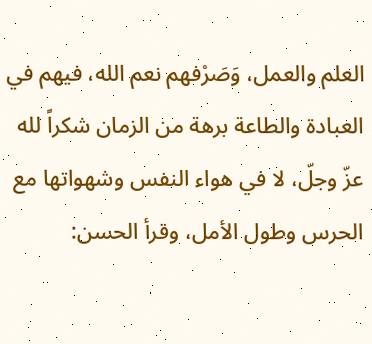العلم والعمل، وَصَرْفهم نعم الله، فيهم في العبادة والطاعة برهة من الزمان شكراً لله عزّ وجلّ، لا في هواء النفس وشهواتها مع الحرس وطول الأمل، وقرأ الحسن: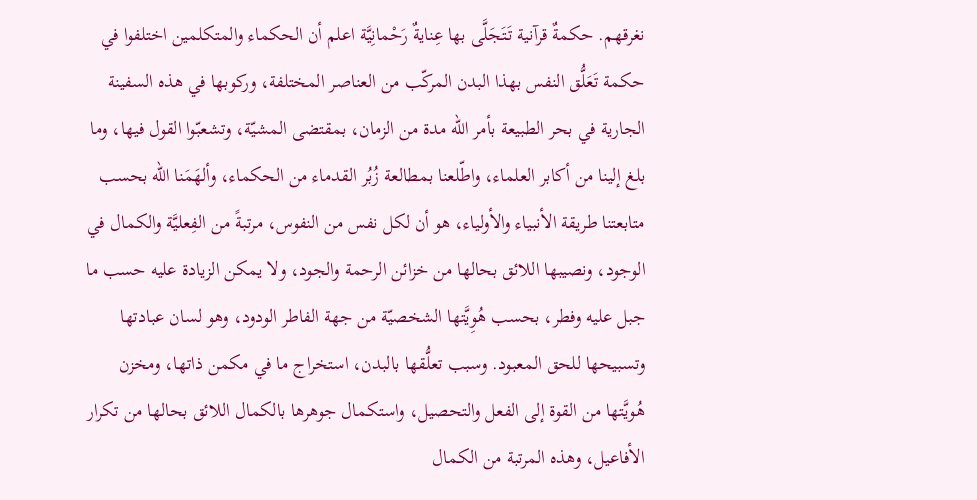نغرقهم. حكمةٌ قرآنية تَتَجَلَّى بها عِنايةٌ رَحْمانِيَّة اعلم أن الحكماء والمتكلمين اختلفوا في حكمة تَعَلُّق النفس بهذا البدن المركّب من العناصر المختلفة، وركوبها في هذه السفينة الجارية في بحر الطبيعة بأمر الله مدة من الزمان، بمقتضى المشيّة، وتشعبّوا القول فيها، وما بلغ إلينا من أكابر العلماء، واطّلعنا بمطالعة زُبُر القدماء من الحكماء، وألهَمَنا الله بحسب متابعتنا طريقة الأنبياء والأولياء، هو أن لكل نفس من النفوس، مرتبةً من الفِعليَّة والكمال في الوجود، ونصيبها اللائق بحالها من خزائن الرحمة والجود، ولا يمكن الزيادة عليه حسب ما جبل عليه وفطر، بحسب هُوِيَّتها الشخصيّة من جهة الفاطر الودود، وهو لسان عبادتها وتسبيحها للحق المعبود. وسبب تعلُّقها بالبدن، استخراج ما في مكمن ذاتها، ومخزن هُويَّتها من القوة إلى الفعل والتحصيل، واستكمال جوهرها بالكمال اللائق بحالها من تكرار الأفاعيل، وهذه المرتبة من الكمال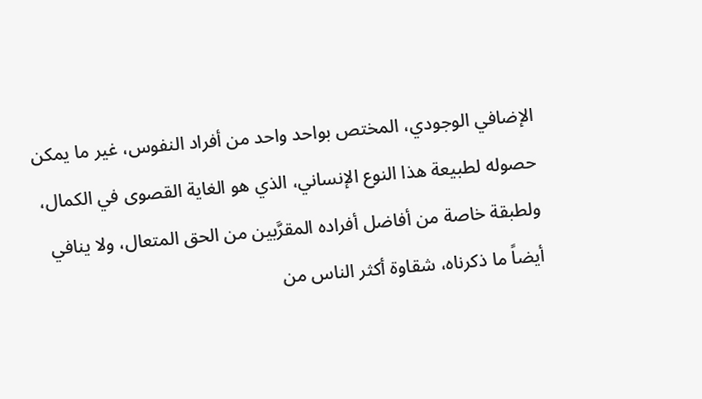الإضافي الوجودي، المختص بواحد واحد من أفراد النفوس، غير ما يمكن حصوله لطبيعة هذا النوع الإنساني، الذي هو الغاية القصوى في الكمال، ولطبقة خاصة من أفاضل أفراده المقرَّبين من الحق المتعال، ولا ينافي أيضاً ما ذكرناه، شقاوة أكثر الناس من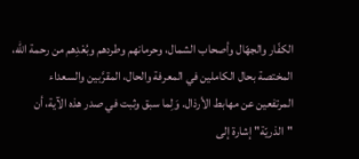الكفّار والجهّال وأصحاب الشمال، وحرمانهم وطردهم وبُعْدِهم من رحمة الله، المختصة بحال الكاملين في المعرفة والحال، المقرَّبين والسعداء المرتفعين عن مهابط الأرذال. وَلِما سبق وثبت في صدر هذه الآية، أن "الذريّة" إشارة إلى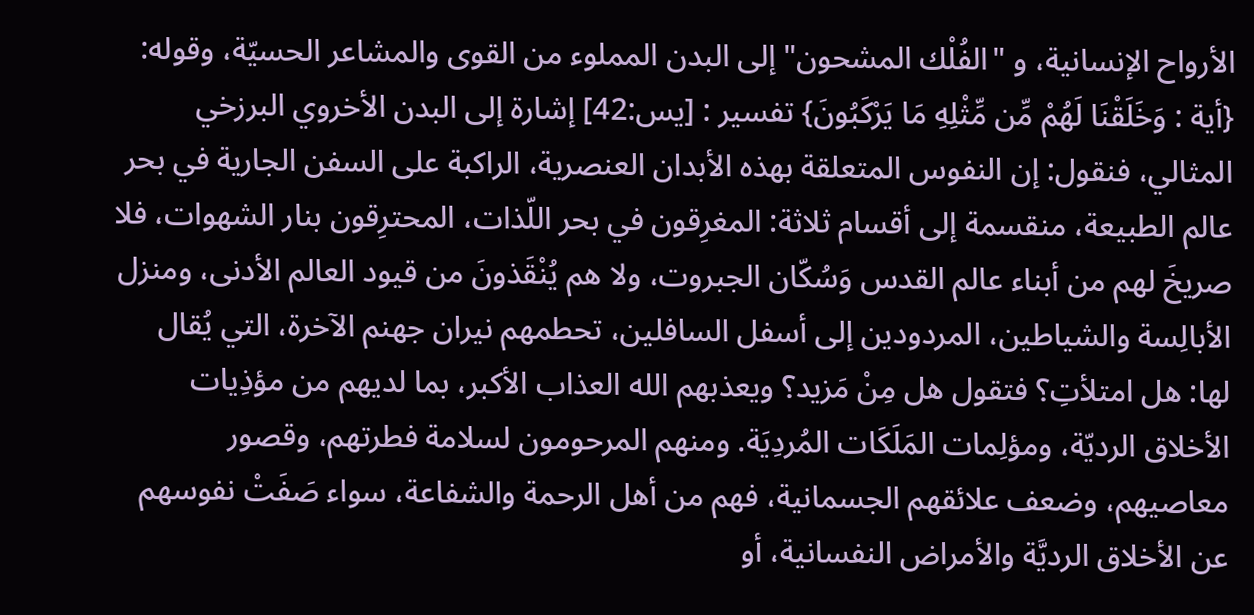الأرواح الإنسانية، و "الفُلْك المشحون" إلى البدن المملوء من القوى والمشاعر الحسيّة، وقوله: {أية : وَخَلَقْنَا لَهُمْ مِّن مِّثْلِهِ مَا يَرْكَبُونَ} تفسير : [يس:42] إشارة إلى البدن الأخروي البرزخي المثالي، فنقول: إن النفوس المتعلقة بهذه الأبدان العنصرية، الراكبة على السفن الجارية في بحر عالم الطبيعة، منقسمة إلى أقسام ثلاثة: المغرِقون في بحر اللّذات، المحترِقون بنار الشهوات، فلا صريخَ لهم من أبناء عالم القدس وَسُكّان الجبروت، ولا هم يُنْقَذونَ من قيود العالم الأدنى، ومنزل الأبالِسة والشياطين، المردودين إلى أسفل السافلين، تحطمهم نيران جهنم الآخرة، التي يُقال لها: هل امتلأتِ؟ فتقول هل مِنْ مَزيد؟ ويعذبهم الله العذاب الأكبر، بما لديهم من مؤذِيات الأخلاق الرديّة، ومؤلِمات المَلَكَات المُردِيَة. ومنهم المرحومون لسلامة فطرتهم، وقصور معاصيهم، وضعف علائقهم الجسمانية، فهم من أهل الرحمة والشفاعة، سواء صَفَتْ نفوسهم عن الأخلاق الرديَّة والأمراض النفسانية، أو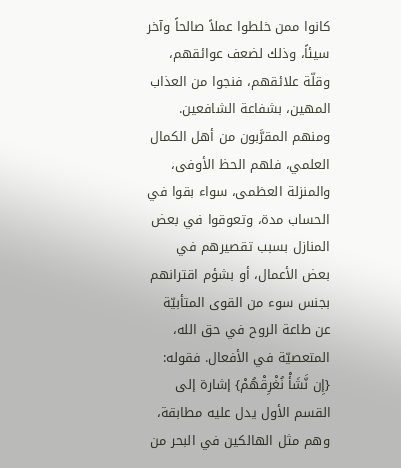كانوا ممن خلطوا عملاً صالحاً وآخر سيئاً، وذلك لضعف عوائقهم، وقلّة علائقهم، فنجوا من العذاب المهين، بشفاعة الشافعين. ومنهم المقرَّبون من أهل الكمال العلمي، فلهم الحظ الأوفى، والمنزلة العظمى، سواء بقوا في الحساب مدة، وتعوقوا في بعض المنازل بسبب تقصيرهم في بعض الأعمال، أو بشؤم اقترانهم بجنس سوء من القوى المتأبيّة عن طاعة الروح في حق الله، المتعصيّة في الأفعال. فقوله: {إِن نَّشَأْ نُغْرِقْهُمْ} إشارة إلى القسم الأول يدل عليه مطابقة، وهم مثل الهالكين في البحر من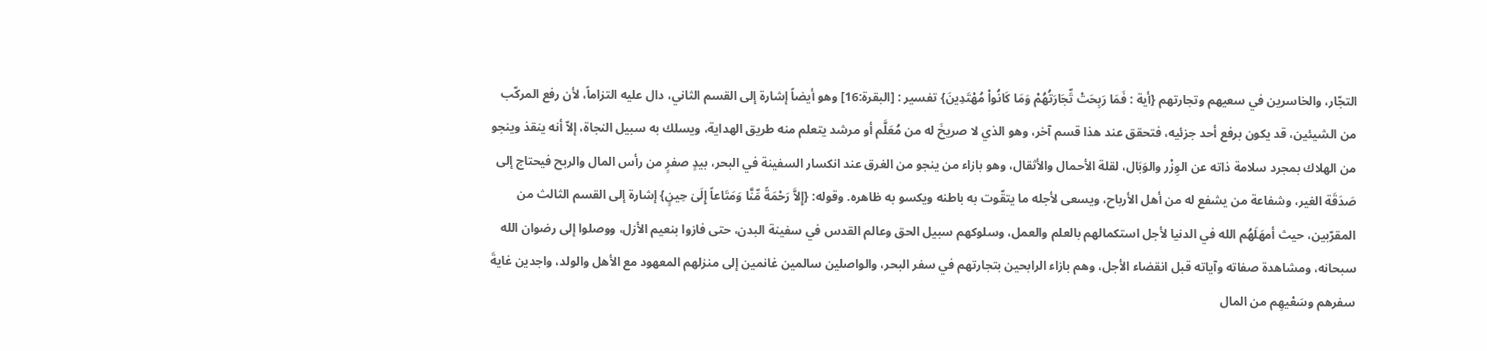التجّار، والخاسرين في سعيهم وتجارتهم {أية : فَمَا رَبِحَتْ تِّجَارَتُهُمْ وَمَا كَانُواْ مُهْتَدِينَ} تفسير : [البقرة:16] وهو أيضاً إشارة إلى القسم الثاني، دال عليه التزاماً، لأن رفع المركّب من الشيئين، قد يكون برفع أحد جزئيه، فتحقق عند هذا قسم آخر، وهو الذي لا صريخَ له من مُعَلَّم أو مرشد يتعلم منه طريق الهداية، ويسلك به سبيل النجاة، إلاّ أنه ينقذ وينجو من الهلاك بمجرد سلامة ذاته عن الوِزْر والوَبَال، لقلة الأحمال والأثقال، وهو بازاء من ينجو من الغرق عند انكسار السفينة في البحر، بيدٍ صفرٍ من رأس المال والربح فيحتاج إلى صَدَقَة الغير، وشفاعة من يشفع له من أهل الأرباح، ويسعى لأجله ما يتقّوت به باطنه ويكسو به ظاهره. وقوله: {إِلاَّ رَحْمَةً مِّنَّا وَمَتَاعاً إِلَىٰ حِينٍ} إشارة إلى القسم الثالث من المقرّبين، حيث أمهَلَهُم الله في الدنيا لأجل استكمالهم بالعلم والعمل، وسلوكهم سبيل الحق وعالم القدس في سفينة البدن، حتى فازوا بنعيم الأزل، ووصلوا إلى رضوان الله سبحانه، ومشاهدة صفاته وآياته قبل انقضاء الأجل، وهم بازاء الرابحين بتجارتهم في سفر البحر، والواصلين سالمين غانمين إلى منزلهم المعهود مع الأهل والولد، واجدين غايةَ سفرهم وسَعْيهِم من المال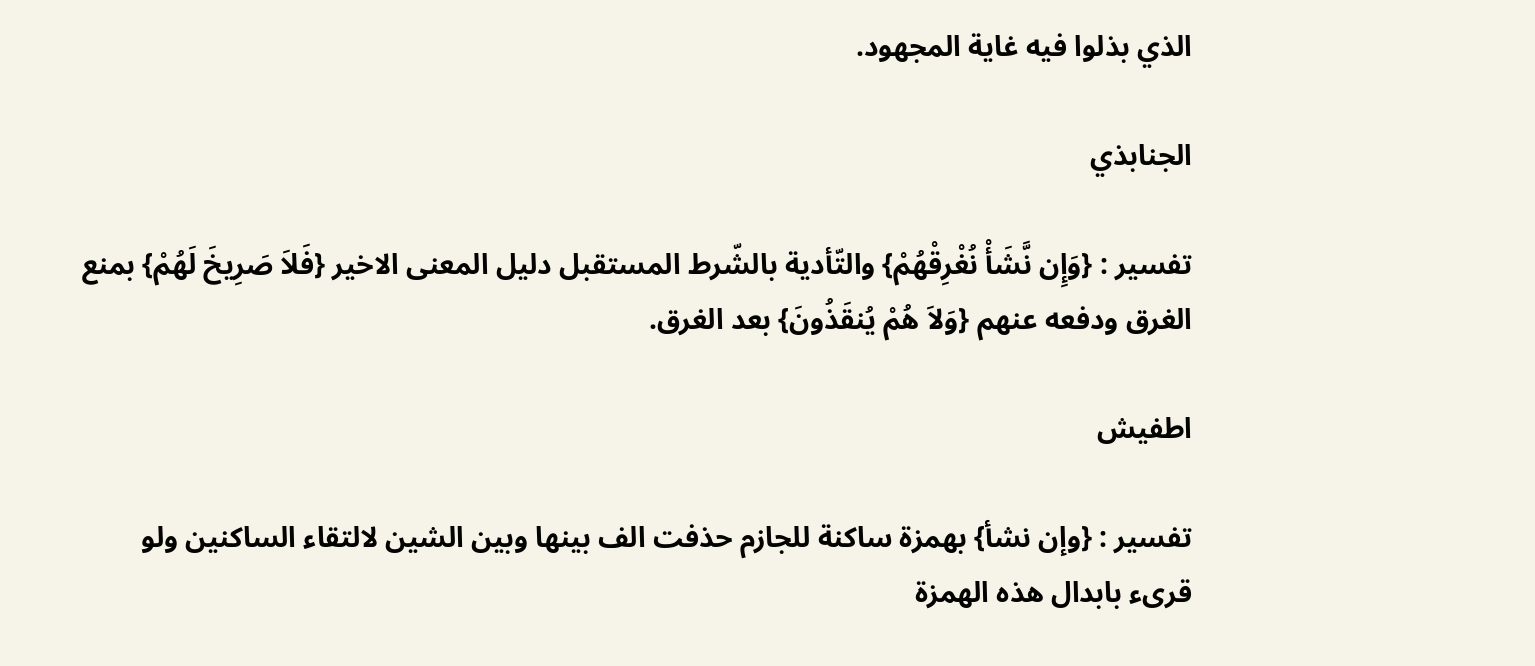الذي بذلوا فيه غاية المجهود.

الجنابذي

تفسير : {وَإِن نَّشَأْ نُغْرِقْهُمْ} والتّأدية بالشّرط المستقبل دليل المعنى الاخير {فَلاَ صَرِيخَ لَهُمْ} بمنع الغرق ودفعه عنهم {وَلاَ هُمْ يُنقَذُونَ} بعد الغرق.

اطفيش

تفسير : {وإن نشأ} بهمزة ساكنة للجازم حذفت الف بينها وبين الشين لالتقاء الساكنين ولو قرىء بابدال هذه الهمزة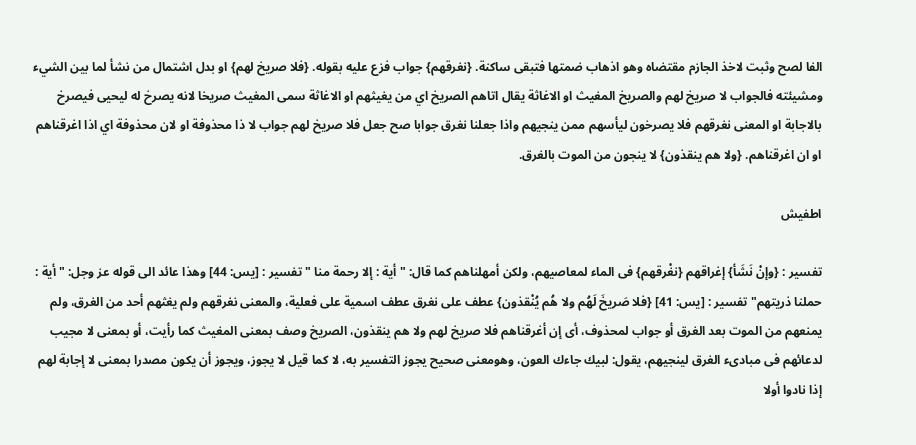الفا لصح وثبت لاخذ الجازم مقتضاه وهو اذهاب ضمتها فتبقى ساكنة. {نغرقهم} جواب فزع عليه بقوله. {فلا صريخ لهم} او بدل اشتمال من نشأ لما بين الشيء ومشيئته فالجواب لا صريخ لهم والصريخ المغيث او الاغاثة يقال اتاهم الصريخ اي من يغيثهم او الاغاثة سمى المغيث صريخا لانه يصرخ له ليحيى فيصرخ بالاجابة او المعنى نغرقهم فلا يصرخون ليأسهم ممن ينجيهم واذا جعلنا نغرق جوابا صح جعل فلا صريخ لهم جواب لا ذا محذوفة او لان محذوفة اي اذا اغرقناهم او ان اغرقناهم. {ولا هم ينقذون} لا ينجون من الموت بالغرق.

اطفيش

تفسير : {وإنْ نَشَأ} إغراقهم {نغْرقهم} فى الماء لمعاصيهم، ولكن أمهلناهم كما قال: " أية : إلا رحمة منا " تفسير : [يس: 44] وهذا عائد الى قوله عز وجل: "أية : حملنا ذريتهم" تفسير : [يس: 41] {فلا صَريخَ لَهُم ولا هُم يُنْقذون} عطف على نغرق عطف اسمية على فعلية، والمعنى نغرقهم ولم يغثهم أحد من الغرق، ولم يمنعهم من الموت بعد الغرق أو جواب لمحذوف، أى إن أغرقناهم فلا صريخ لهم ولا هم ينقذون، الصريخ وصف بمعنى المغيث كما رأيت، أو بمعنى لا مجيب لدعائهم فى مبادىء الغرق لينجيهم، يقول: لبيك جاءك العون، وهومعنى صحيح يجوز التفسير به، لا كما قيل لا يجوز، ويجوز أن يكون مصدرا بمعنى لا إجابة لهم إذا نادوا أولا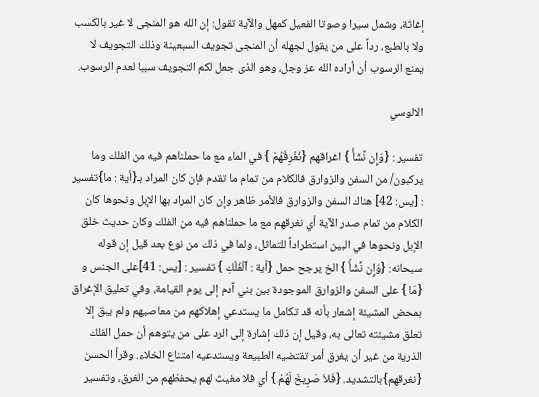إغاثة، وشمل سيرا وصوتا الفعيل كمهل والآية تقول: إن الله هو المنجى لا غير بالكسب ولا بالطبع، رداً على من يقول لجهله أن المنجى تجويف السبعينة وذلك التجويف لا يمنع الرسوب أن أراده الله عز وجل، وهو الذى جعل لكم التجويف سببا لعدم الرسوب.

الالوسي

تفسير : {وَإِن نَّشَأْ } اغراقهم {نُغْرِقْهُمْ } في الماء مع ما حملناهم فيه من الفلك وما يركبون/ من السفن والزوارق فالكلام من تمام ما تقدم فإن كان المراد بـ{أية : ما}تفسير : [يس: 42] هناك السفن والزوارق فالأمر ظاهر وإن كان المراد بها الإبل ونحوها كان الكلام من تمام صدر الآية أي نغرقهم مع ما حملناهم فيه من الفلك وكان حديث خلق الإبل ونحوها في البين استطراداً للتماثل، ولما في ذلك من نوع بعد قيل إن قوله سبحانه: {وَإِن نَّشَأْ } الخ يرجح حمل {أية : ٱلْفُلْكِ } تفسير : [يس: 41]على الجنس و {مَا } على السفن والزوارق الموجودة بين بني آدم إلى يوم القيامة، وفي تعليق الإغراق بمحض المشيئة إشعار بأنه قد تكامل ما يستدعي إهلاكهم من معاصيهم ولم يبق إلا تعلق مشيئته تعالى به، وقيل إن ذلك إشارة إلى الرد على من يتوهم أن حمل الفلك الذرية من غير أن يغرق أمر تقتضيه الطبيعة ويستدعيه امتناع الخلاء. وقرأ الحسن {نغرقهم}بالتشديد. {فَلاَ صَرِيخَ لَهُمْ } أي فلا مغيث لهم يحفظهم من الغرق، وتفسير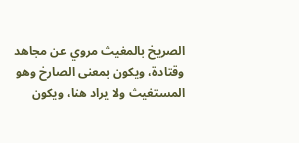الصريخ بالمغيث مروي عن مجاهد وقتادة، ويكون بمعنى الصارخ وهو المستغيث ولا يراد هنا، ويكون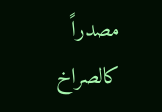مصدراً كالصراخ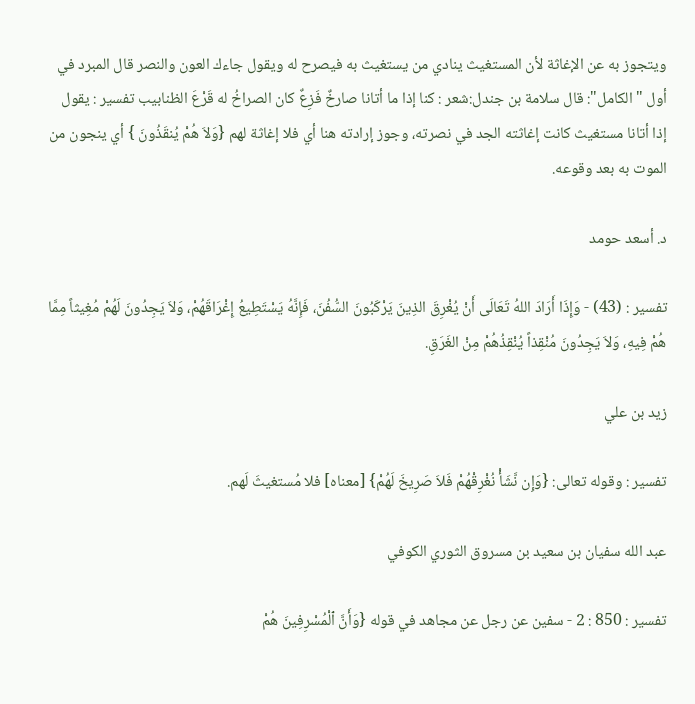ويتجوز به عن الإغاثة لأن المستغيث ينادي من يستغيث به فيصرح له ويقول جاءك العون والنصر قال المبرد في أول "الكامل": قال سلامة بن جندل:شعر : كنا إذا ما أتانا صارخٌ فَزِعٌ كان الصراخُ له قَرْعَ الظنابيب تفسير : يقول إذا أتانا مستغيث كانت إغاثته الجد في نصرته، وجوز إرادته هنا أي فلا إغاثة لهم {وَلاَ هُمْ يُنقَذُونَ } أي ينجون من الموت به بعد وقوعه.

د. أسعد حومد

تفسير : (43) - وَإِذَا أَرَادَ اللهُ تَعَالَى أَنْ يُغْرِقَ الذِينَ يَرْكَبُونَ السُّفُنَ، فَإِنَّهُ يَسْتَطِيعُ إِغْرَاقَهُمْ، وَلاَ يَجِدُونَ لَهُمْ مُغِيثاً مِمَّا هُمْ فِيهِ، وَلاَ يَجِدُونَ مُنْقِذاً يُنْقِذُهُمْ مِنْ الغَرَقِ.

زيد بن علي

تفسير : وقوله تعالى: {وَإِن نَّشَأْ نُغْرِقْهُمْ فَلاَ صَرِيخَ لَهُمْ} [معناه] فلا مُستغيثَ لَهم.

عبد الله سفيان بن سعيد بن مسروق الثوري الكوفي

تفسير : 850 : 2 - سفين عن رجل عن مجاهد في قوله {وَأَنَّ ٱلْمُسْرِفِينَ هُمْ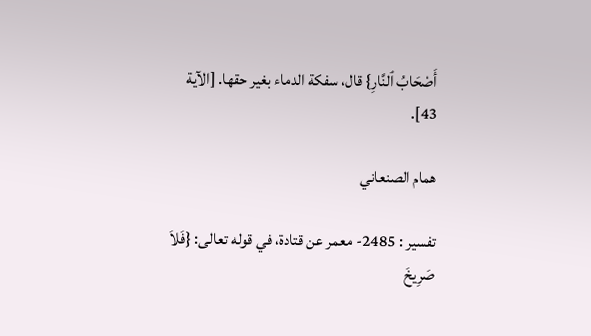أَصْحَابُ ٱلنَّارِ} قال، سفكة الدماء بغير حقها. [الآية 43].

همام الصنعاني

تفسير : 2485- معمر عن قتادة، في قوله تعالى: {فَلاَ صَرِيخَ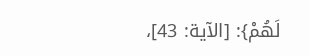لَهُمْ}: [الآية: 43]،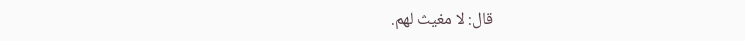قال: لا مغيث لهم.